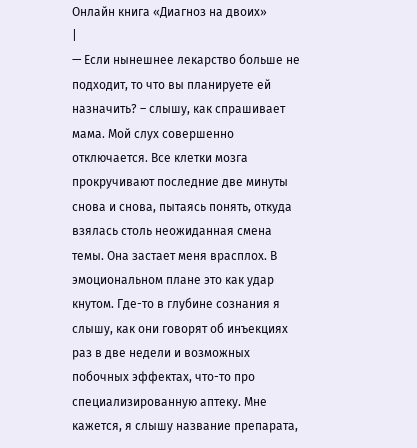Онлайн книга «Диагноз на двоих»
|
— Если нынешнее лекарство больше не подходит, то что вы планируете ей назначить? – слышу, как спрашивает мама. Мой слух совершенно отключается. Все клетки мозга прокручивают последние две минуты снова и снова, пытаясь понять, откуда взялась столь неожиданная смена темы. Она застает меня врасплох. В эмоциональном плане это как удар кнутом. Где-то в глубине сознания я слышу, как они говорят об инъекциях раз в две недели и возможных побочных эффектах, что-то про специализированную аптеку. Мне кажется, я слышу название препарата,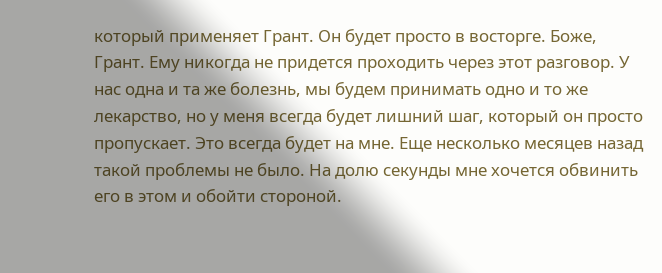который применяет Грант. Он будет просто в восторге. Боже, Грант. Ему никогда не придется проходить через этот разговор. У нас одна и та же болезнь, мы будем принимать одно и то же лекарство, но у меня всегда будет лишний шаг, который он просто пропускает. Это всегда будет на мне. Еще несколько месяцев назад такой проблемы не было. На долю секунды мне хочется обвинить его в этом и обойти стороной.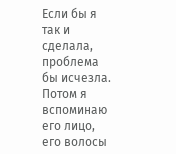Если бы я так и сделала, проблема бы исчезла. Потом я вспоминаю его лицо, его волосы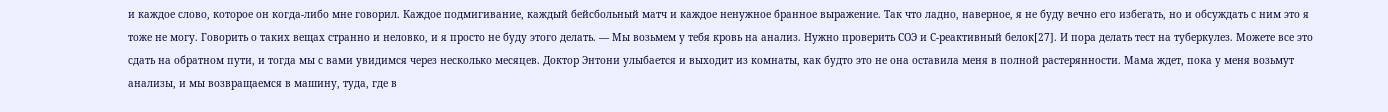и каждое слово, которое он когда-либо мне говорил. Каждое подмигивание, каждый бейсбольный матч и каждое ненужное бранное выражение. Так что ладно, наверное, я не буду вечно его избегать, но и обсуждать с ним это я тоже не могу. Говорить о таких вещах странно и неловко, и я просто не буду этого делать. — Мы возьмем у тебя кровь на анализ. Нужно проверить СОЭ и С-реактивный белок[27]. И пора делать тест на туберкулез. Можете все это сдать на обратном пути, и тогда мы с вами увидимся через несколько месяцев. Доктор Энтони улыбается и выходит из комнаты, как будто это не она оставила меня в полной растерянности. Мама ждет, пока у меня возьмут анализы, и мы возвращаемся в машину, туда, где в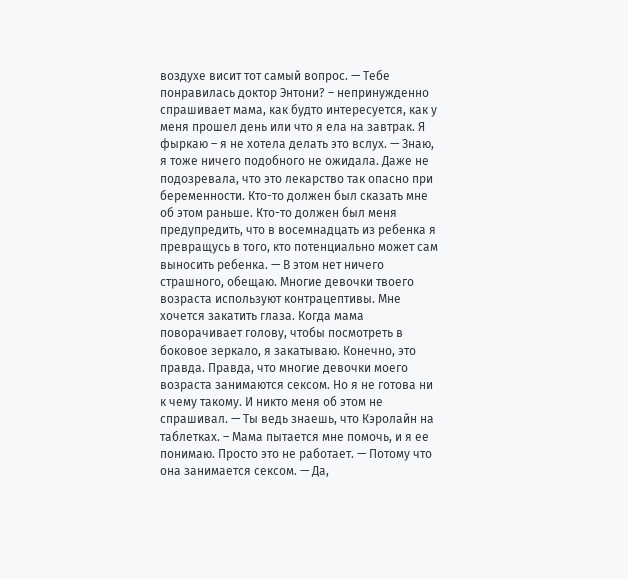воздухе висит тот самый вопрос. — Тебе понравилась доктор Энтони? – непринужденно спрашивает мама, как будто интересуется, как у меня прошел день или что я ела на завтрак. Я фыркаю – я не хотела делать это вслух. — Знаю, я тоже ничего подобного не ожидала. Даже не подозревала, что это лекарство так опасно при беременности. Кто-то должен был сказать мне об этом раньше. Кто-то должен был меня предупредить, что в восемнадцать из ребенка я превращусь в того, кто потенциально может сам выносить ребенка. — В этом нет ничего страшного, обещаю. Многие девочки твоего возраста используют контрацептивы. Мне хочется закатить глаза. Когда мама поворачивает голову, чтобы посмотреть в боковое зеркало, я закатываю. Конечно, это правда. Правда, что многие девочки моего возраста занимаются сексом. Но я не готова ни к чему такому. И никто меня об этом не спрашивал. — Ты ведь знаешь, что Кэролайн на таблетках. – Мама пытается мне помочь, и я ее понимаю. Просто это не работает. — Потому что она занимается сексом. — Да,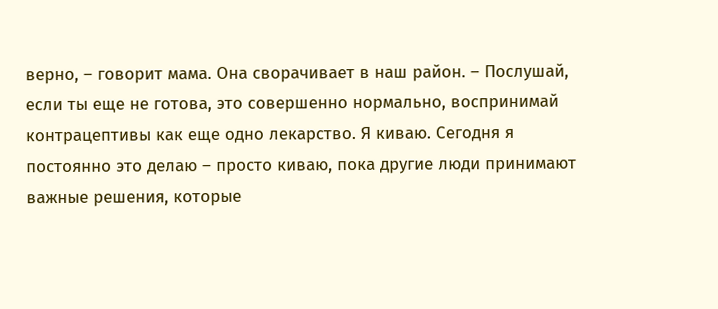верно, – говорит мама. Она сворачивает в наш район. – Послушай, если ты еще не готова, это совершенно нормально, воспринимай контрацептивы как еще одно лекарство. Я киваю. Сегодня я постоянно это делаю – просто киваю, пока другие люди принимают важные решения, которые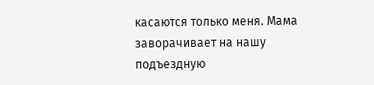касаются только меня. Мама заворачивает на нашу подъездную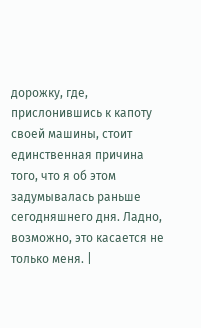дорожку, где, прислонившись к капоту своей машины, стоит единственная причина того, что я об этом задумывалась раньше сегодняшнего дня. Ладно, возможно, это касается не только меня. |